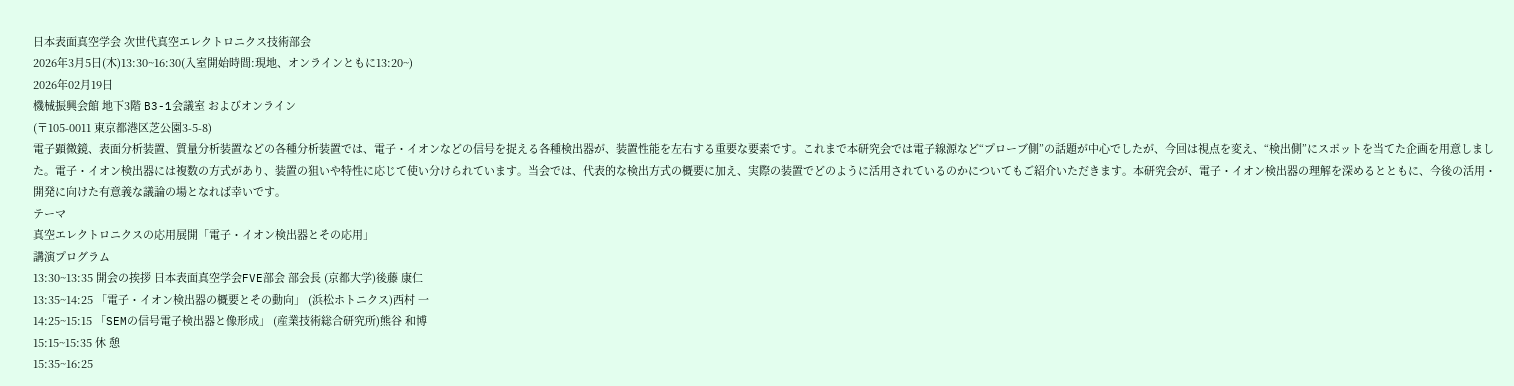日本表面真空学会 次世代真空エレクトロニクス技術部会
2026年3月5日(木)13:30~16:30(入室開始時間:現地、オンラインともに13:20~)
2026年02月19日
機械振興会館 地下3階 B3-1会議室 およびオンライン
(〒105-0011 東京都港区芝公園3-5-8)
電子顕微鏡、表面分析装置、質量分析装置などの各種分析装置では、電子・イオンなどの信号を捉える各種検出器が、装置性能を左右する重要な要素です。これまで本研究会では電子線源など“プローブ側”の話題が中心でしたが、今回は視点を変え、“検出側”にスポットを当てた企画を用意しました。電子・イオン検出器には複数の方式があり、装置の狙いや特性に応じて使い分けられています。当会では、代表的な検出方式の概要に加え、実際の装置でどのように活用されているのかについてもご紹介いただきます。本研究会が、電子・イオン検出器の理解を深めるとともに、今後の活用・開発に向けた有意義な議論の場となれば幸いです。
テーマ
真空エレクトロニクスの応用展開「電子・イオン検出器とその応用」
講演プログラム
13:30~13:35 開会の挨拶 日本表面真空学会FVE部会 部会長 (京都大学)後藤 康仁
13:35~14:25 「電子・イオン検出器の概要とその動向」 (浜松ホトニクス)西村 一
14:25~15:15 「SEMの信号電子検出器と像形成」 (産業技術総合研究所)熊谷 和博
15:15~15:35 休 憩
15:35~16:25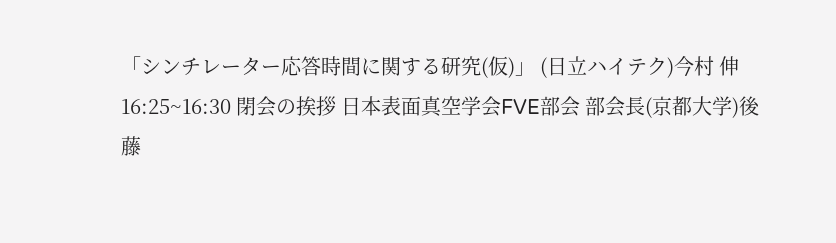「シンチレーター応答時間に関する研究(仮)」 (日立ハイテク)今村 伸
16:25~16:30 閉会の挨拶 日本表面真空学会FVE部会 部会長(京都大学)後藤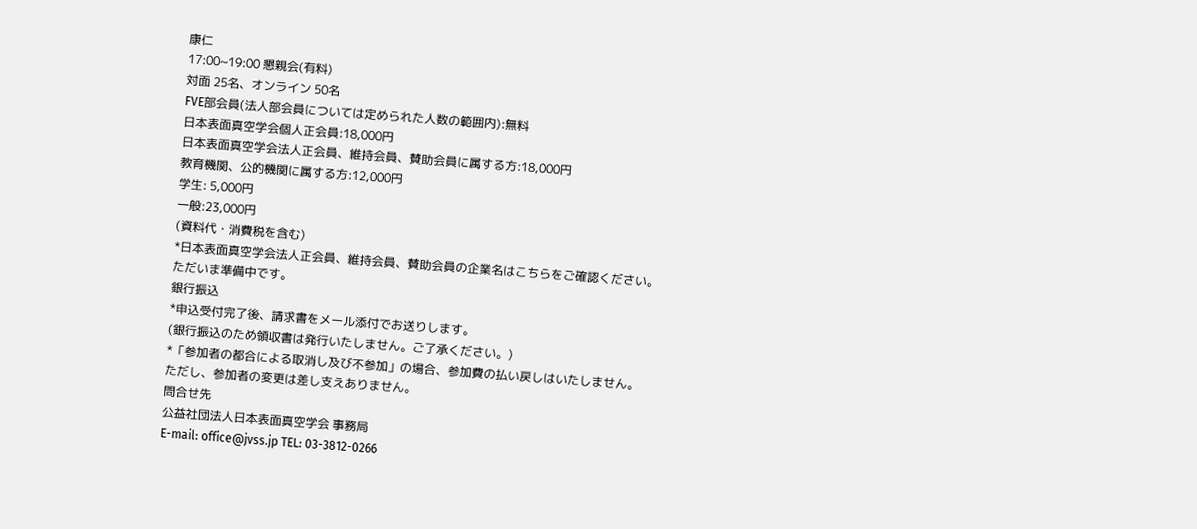康仁
17:00~19:00 懇親会(有料)
対面 25名、オンライン 50名
FVE部会員(法人部会員については定められた人数の範囲内):無料
日本表面真空学会個人正会員:18,000円
日本表面真空学会法人正会員、維持会員、賛助会員に属する方:18,000円
教育機関、公的機関に属する方:12,000円
学生: 5,000円
一般:23,000円
(資料代・消費税を含む)
*日本表面真空学会法人正会員、維持会員、賛助会員の企業名はこちらをご確認ください。
ただいま準備中です。
銀行振込
*申込受付完了後、請求書をメール添付でお送りします。
(銀行振込のため領収書は発行いたしません。ご了承ください。)
*「参加者の都合による取消し及び不参加」の場合、参加費の払い戻しはいたしません。
ただし、参加者の変更は差し支えありません。
問合せ先
公益社団法人日本表面真空学会 事務局
E-mail: office@jvss.jp TEL: 03-3812-0266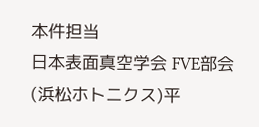本件担当
日本表面真空学会 FVE部会 (浜松ホトニクス)平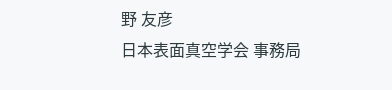野 友彦
日本表面真空学会 事務局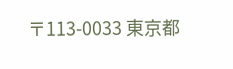〒113-0033 東京都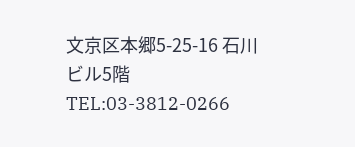文京区本郷5-25-16 石川ビル5階 TEL:03-3812-0266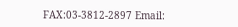FAX:03-3812-2897 Email: